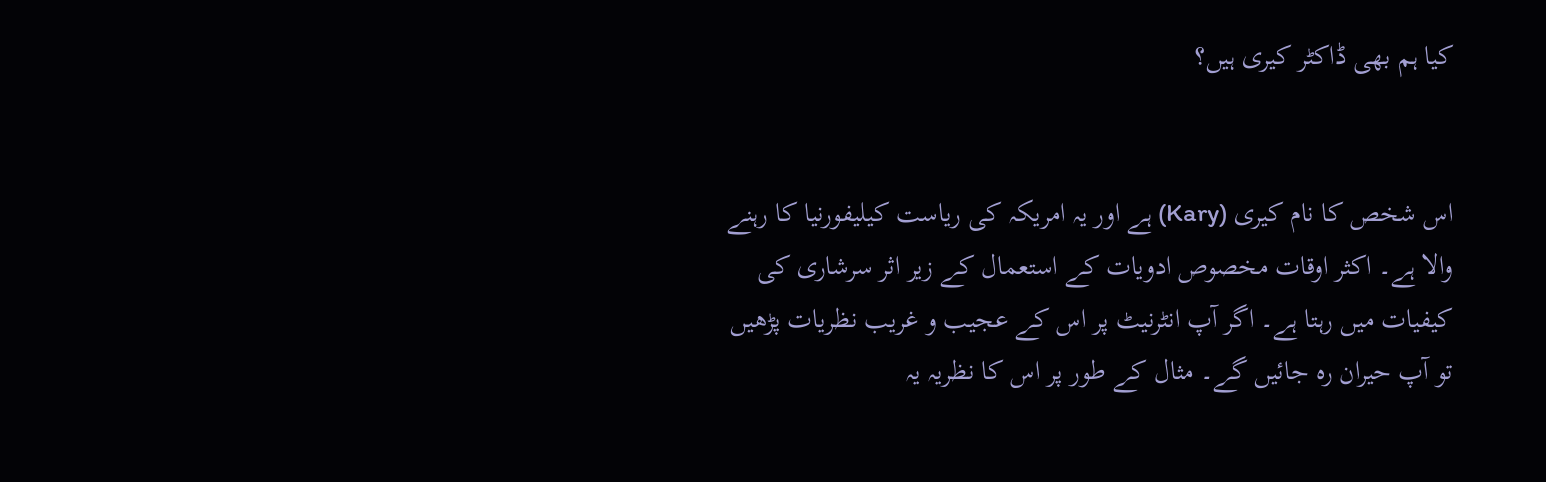کیا ہم بھی ڈاکٹر کیری ہیں؟


اس شخص کا نام کیری (Kary) ہے اور یہ امریکہ کی ریاست کیلیفورنیا کا رہنے والا ہے۔ اکثر اوقات مخصوص ادویات کے استعمال کے زیر اثر سرشاری کی کیفیات میں رہتا ہے۔ اگر آپ انٹرنیٹ پر اس کے عجیب و غریب نظریات پڑھیں تو آپ حیران رہ جائیں گے۔ مثال کے طور پر اس کا نظریہ یہ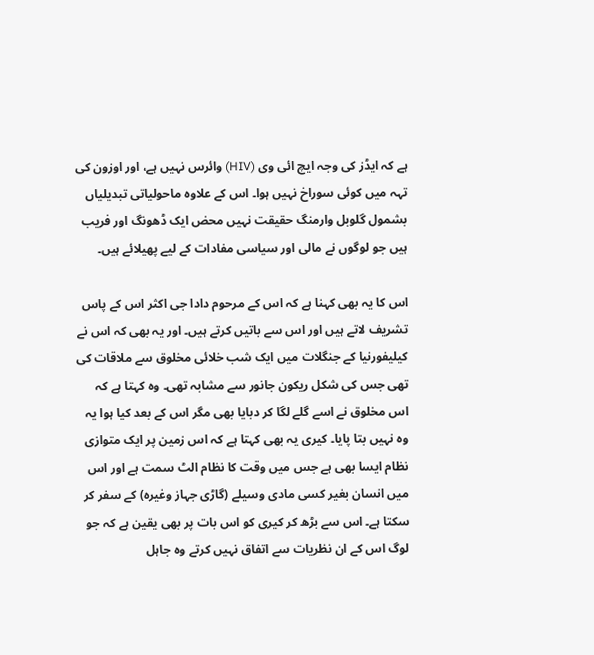ہے کہ ایڈز کی وجہ ایچ ائی وی (HIV) وائرس نہیں ہے، اور اوزون کی تہہ میں کوئی سوراخ نہیں ہوا۔ اس کے علاوہ ماحولیاتی تبدیلیاں بشمول گلوبل وارمنگ حقیقت نہیں محض ایک ڈھونگ اور فریب ہیں جو لوگوں نے مالی اور سیاسی مفادات کے لیے پھیلائے ہیں۔

اس کا یہ بھی کہنا ہے کہ اس کے مرحوم دادا جی اکثر اس کے پاس تشریف لاتے ہیں اور اس سے باتیں کرتے ہیں۔ اور یہ بھی کہ اس نے کیلیفورنیا کے جنگلات میں ایک شب خلائی مخلوق سے ملاقات کی تھی جس کی شکل ریکون جانور سے مشابہ تھی۔ وہ کہتا ہے کہ اس مخلوق نے اسے گلے لگا کر دبایا بھی مگر اس کے بعد کیا ہوا یہ وہ نہیں بتا پایا۔ کیری یہ بھی کہتا ہے کہ اس زمین پر ایک متوازی نظام ایسا بھی ہے جس میں وقت کا نظام الٹ سمت ہے اور اس میں انسان بغیر کسی مادی وسیلے (گاڑی جہاز وغیرہ) کے سفر کر سکتا ہے۔ اس سے بڑھ کر کیری کو اس بات پر بھی یقین ہے کہ جو لوگ اس کے ان نظریات سے اتفاق نہیں کرتے وہ جاہل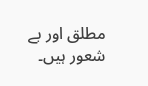مطلق اور بے شعور ہیں۔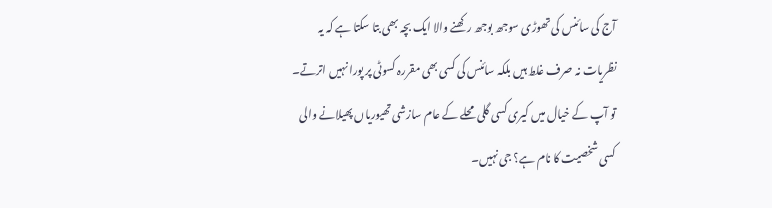آج کی سائنس کی تھوڑی سوجھ بوجھ رکھنے والا ایک بچہ بھی بتا سکتا ہے کہ یہ نظریات نہ صرف غلط ہیں بلکہ سائنس کی کسی بھی مقررہ کسوٹی پر پورا نہیں اترتے۔ تو آپ کے خیال میں کیری کسی گلی محلے کے عام سازشی تھیوریاں پھیلانے والی کسی شخصیت کا نام ہے؟ جی نہیں۔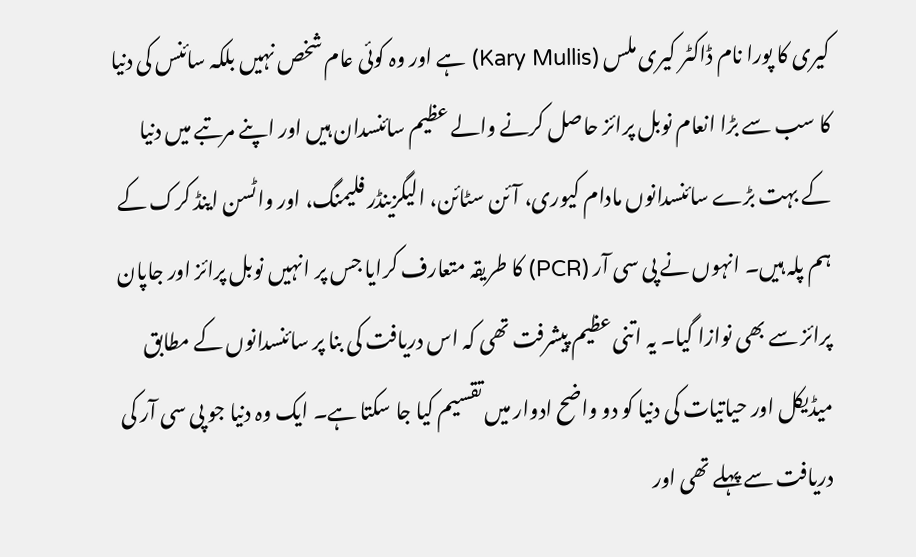کیری کا پورا نام ڈاکٹر کیری ملس (Kary Mullis) ہے اور وہ کوئی عام شخص نہیں بلکہ سائنس کی دنیا کا سب سے بڑا انعام نوبل پرائز حاصل کرنے والے عظیم سائنسدان ہیں اور اپنے مرتبے میں دنیا کے بہت بڑے سائنسدانوں مادام کیوری، آئن سٹائن، الیگزینڈر فلیمنگ، اور واٹسن اینڈ کرک کے ہم پلہ ہیں۔ انہوں نے پی سی آر (PCR) کا طریقہ متعارف کرایا جس پر انہیں نوبل پرائز اور جاپان پرائز سے بھی نوازا گیا۔ یہ اتنی عظیم پیشرفت تھی کہ اس دریافت کی بنا پر سائنسدانوں کے مطابق میڈیکل اور حیاتیات کی دنیا کو دو واضح ادوار میں تقسیم کیا جا سکتا ہے۔ ایک وہ دنیا جو پی سی آر کی دریافت سے پہلے تھی اور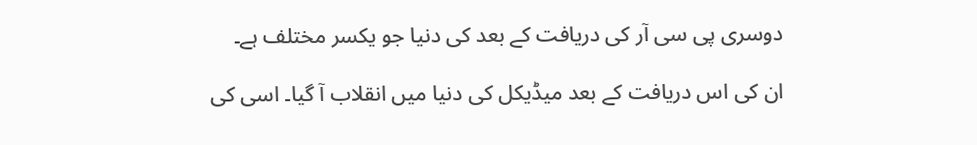دوسری پی سی آر کی دریافت کے بعد کی دنیا جو یکسر مختلف ہے۔

ان کی اس دریافت کے بعد میڈیکل کی دنیا میں انقلاب آ گیا۔ اسی کی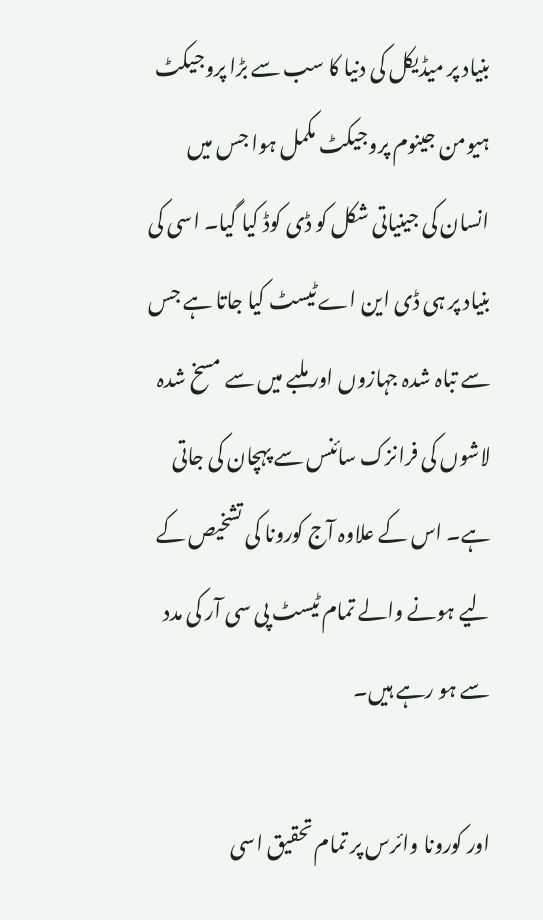بنیاد پر میڈیکل کی دنیا کا سب سے بڑا پروجیکٹ ہیومن جینوم پروجیکٹ مکمل ہوا جس میں انسان کی جینیاتی شکل کو ڈی کوڈ کیا گیا۔ اسی کی بنیاد پر ہی ڈی این اے ٹیسٹ کیا جاتا ہے جس سے تباہ شدہ جہازوں اور ملبے میں سے مسخ شدہ لاشوں کی فرانزک سائنس سے پہچان کی جاتی ہے۔ اس کے علاوہ آج کورونا کی تشخیص کے لیے ہونے والے تمام ٹیسٹ پی سی آر کی مدد سے ہو رہے ہیں۔

اور کورونا وائرس پر تمام تحقیق اسی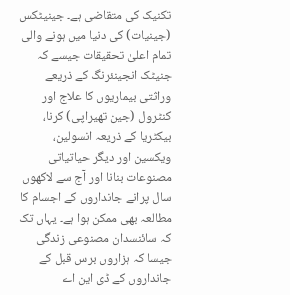تکنیک کی متقاضی ہے۔ جینیٹکس (جینیات) کی دنیا میں ہونے والی تمام اعلیٰ تحقیقات جیسے کہ جنیٹک انجینئرنگ کے ذریعے وراثتی بیماریوں کا علاج اور کنٹرول (جین تھیراپی) کرنا، بیکٹریا کے ذریعہ انسولین، ویکسین اور دیگر حیاتیاتی مصنوعات بنانا اور آج سے لاکھوں سال پرانے جانداروں کے اجسام کا مطالعہ بھی ممکن ہوا ہے۔ یہاں تک کہ سائنسدان مصنوعی زندگی جیسا کہ ہزاروں برس قبل کے جانداروں کے ڈی این اے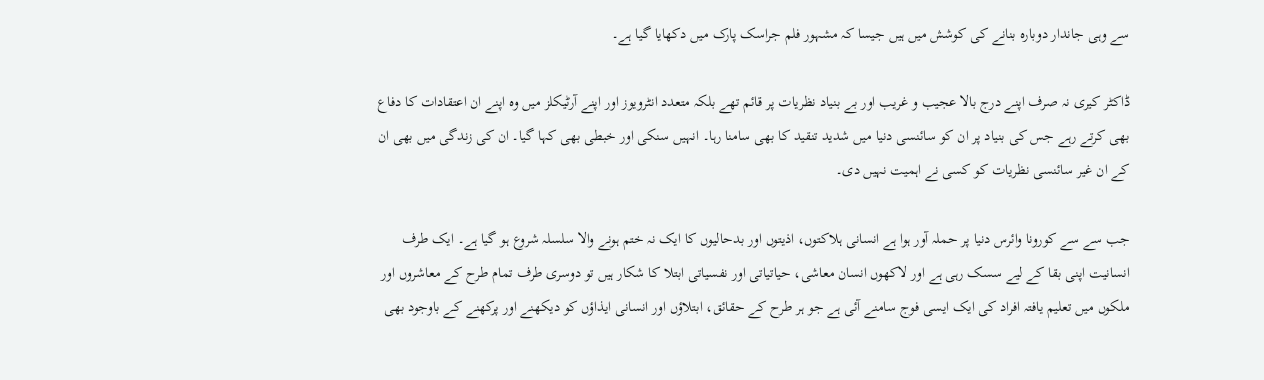سے وہی جاندار دوبارہ بنانے کی کوشش میں ہیں جیسا کہ مشہور فلم جراسک پارک میں دکھایا گیا ہے۔

ڈاکٹر کیری نہ صرف اپنے درج بالا عجیب و غریب اور بے بنیاد نظریات پر قائم تھے بلکہ متعدد انٹرویوز اور اپنے آرٹیکلز میں وہ اپنے ان اعتقادات کا دفاع بھی کرتے رہے جس کی بنیاد پر ان کو سائنسی دنیا میں شدید تنقید کا بھی سامنا رہا۔ انہیں سنکی اور خبطی بھی کہا گیا۔ ان کی زندگی میں بھی ان کے ان غیر سائنسی نظریات کو کسی نے اہمیت نہیں دی۔

جب سے سے کورونا وائرس دنیا پر حملہ آور ہوا ہے انسانی ہلاکتوں، اذیتوں اور بدحالیوں کا ایک نہ ختم ہونے والا سلسلہ شروع ہو گیا ہے۔ ایک طرف انسانیت اپنی بقا کے لیے سسک رہی ہے اور لاکھوں انسان معاشی، حیاتیاتی اور نفسیاتی ابتلا کا شکار ہیں تو دوسری طرف تمام طرح کے معاشروں اور ملکوں میں تعلیم یافتہ افراد کی ایک ایسی فوج سامنے آئی ہے جو ہر طرح کے حقائق، ابتلاؤں اور انسانی ایذاؤں کو دیکھنے اور پرکھنے کے باوجود بھی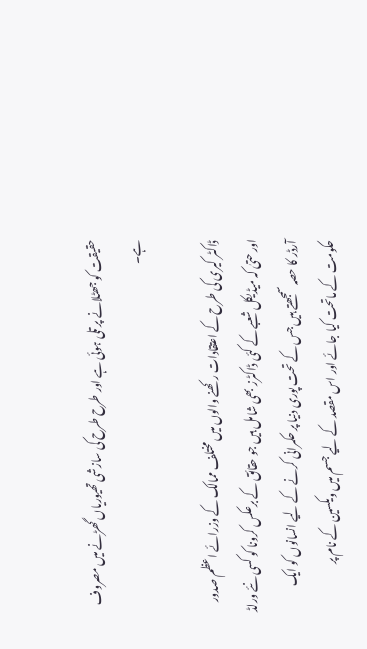حقیقت کو جھٹلانے پر تلی ہوئی ہے اور طرح طرح کی سازشی تھیوریاں گھڑنے میں مصروف ہے۔

ڈاکٹر کیری کی طرح کے اعتقادات رکھنے والوں میں مختلف ممالک کے وزرائے اعظم صدور اور حتیٰ کہ میڈیکل شعبے کے کئی ڈاکٹرز بھی شامل ہیں جو حقائق کے برعکس کرونا کو کسی نئے ورلڈ آرڈر کا حصہ سمجھتے ہیں جس کے تحت پوری دنیا پر حکمرانی کرنے کے لیے انسانوں کو ایک حکومت کے ماتحت کیا جائے اور اس مقصد کے لیے جسم میں ویکسین کے نام پر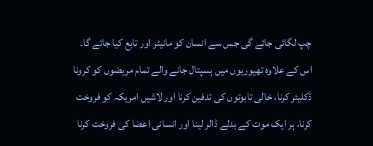چپ لگائی جائے گی جس سے انسان کو مانیٹر اور تابع کیا جائے گا۔ اس کے علاوہ تھیوریوں میں ہسپتال جانے والے تمام مریضوں کو کرونا ڈکلیئر کرنا، خالی تابوتوں کی تدفین کرنا اور لاشیں امریکہ کو فروخت کرنا، ہر ایک موت کے بدلے ڈالر لینا اور انسانی اعضا کی فروخت کرنا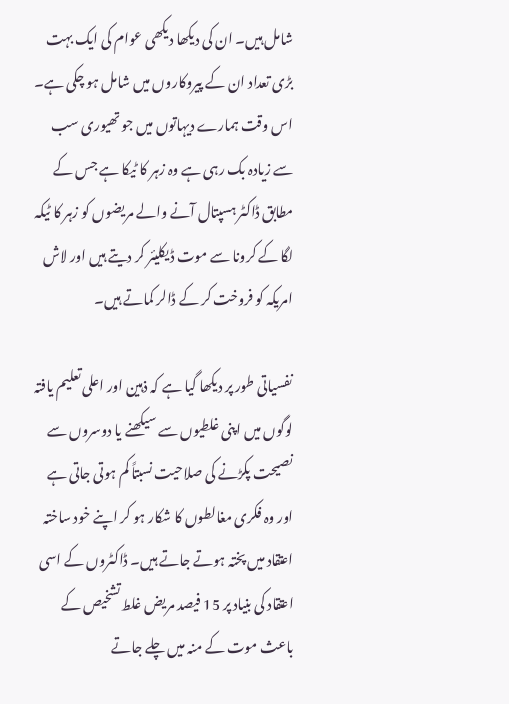شامل ہیں۔ ان کی دیکھا دیکھی عوام کی ایک بہت بڑی تعداد ان کے پیروکاروں میں شامل ہو چکی ہے۔ اس وقت ہمارے دیہاتوں میں جو تھیوری سب سے زیادہ بک رہی ہے وہ زہر کا ٹیکا ہے جس کے مطابق ڈاکٹر ہسپتال آنے والے مریضوں کو زہر کا ٹیکہ لگا کے کرونا سے موت ڈیکلیئر کر دیتے ہیں اور لاش امریکہ کو فروخت کر کے ڈالر کماتے ہیں۔

نفسیاتی طور پر دیکھا گیا ہے کہ ذہین اور اعلی تعلیم یافتہ لوگوں میں اپنی غلطیوں سے سیکھنے یا دوسروں سے نصیحت پکڑنے کی صلاحیت نسبتاً کم ہوتی جاتی ہے اور وہ فکری مغالطوں کا شکار ہو کر اپنے خود ساختہ اعتقاد میں پختہ ہوتے جاتے ہیں۔ ڈاکٹروں کے اسی اعتقاد کی بنیاد پر 15 فیصد مریض غلط تشخیص کے باعث موت کے منہ میں چلے جاتے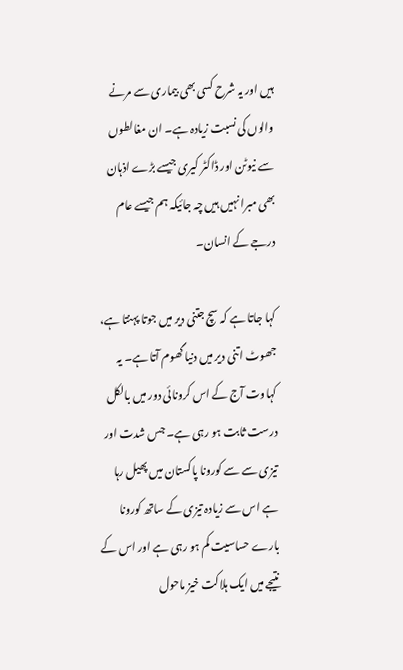ہیں اور یہ شرح کسی بھی بیماری سے مرنے والوں کی نسبت زیادہ ہے۔ ان مغالطوں سے نیوٹن اور ڈاکٹر کیری جیسے بڑے اذہان بھی مبرا نہیں ہیں چہ جائیکہ ہم جیسے عام درجے کے انسان۔

کہا جاتا ہے کہ سچ جتنی دیر میں جوتا پہنتا ہے، جھوٹ اتنی دیر میں دنیا گھوم آتا ہے۔ یہ کہاوت آج کے اس کرونائی دور میں بالکل درست ثابت ہو رہی ہے۔ جس شدت اور تیزی سے سے کورونا پاکستان میں پھیل رہا ہے اس سے زیادہ تیزی کے ساتھ کورونا بارے حساسیت کم ہو رہی ہے اور اس کے نتیجے میں ایک ہلاکت خیز ماحول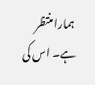ہمارا منتظر ہے۔ اس کی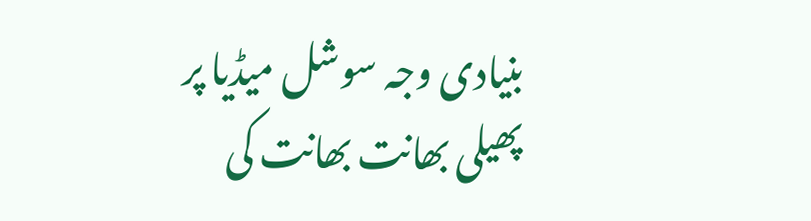بنیادی وجہ سوشل میڈیا پر پھیلی بھانت بھانت کی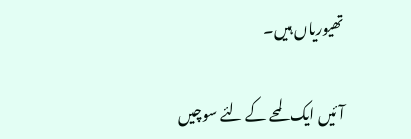تھیوریاں ہیں۔

آئیں ایک لمحے کے لئے سوچیں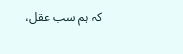کہ ہم سب عقل،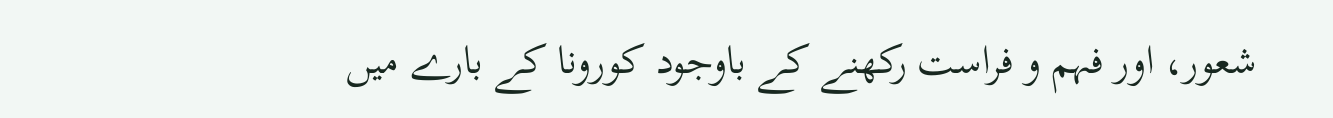شعور، اور فہم و فراست رکھنے کے باوجود کورونا کے بارے میں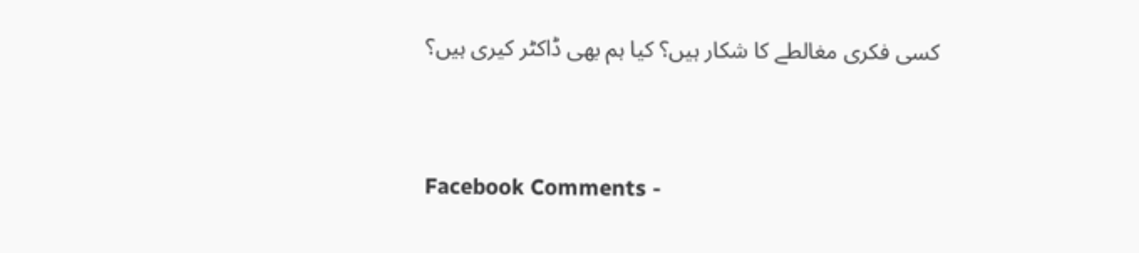کسی فکری مغالطے کا شکار ہیں؟ کیا ہم بھی ڈاکٹر کیری ہیں؟


Facebook Comments -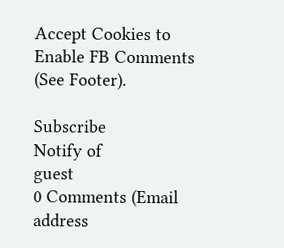Accept Cookies to Enable FB Comments (See Footer).

Subscribe
Notify of
guest
0 Comments (Email address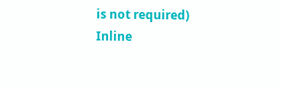is not required)
Inline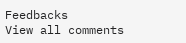Feedbacks
View all comments